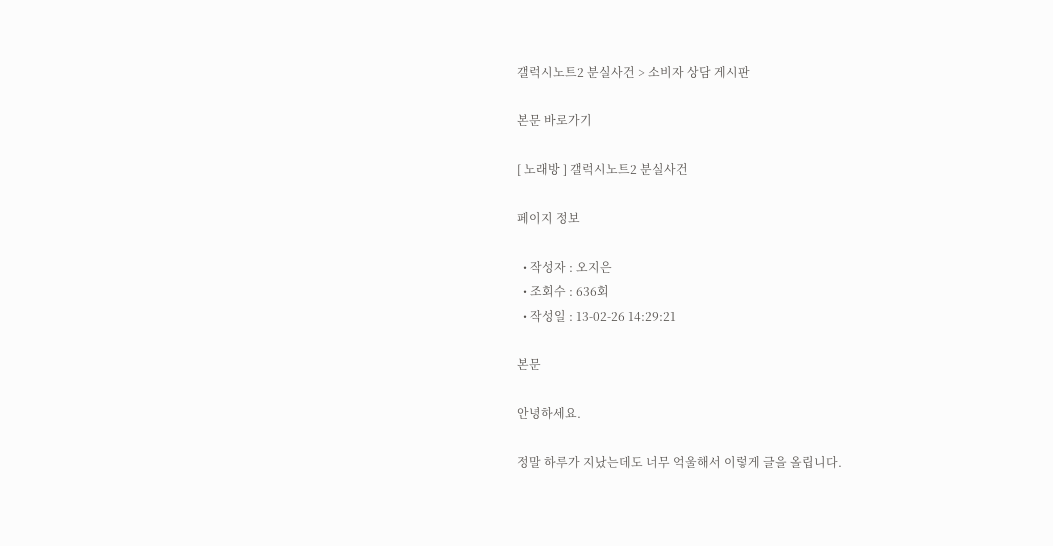갤럭시노트2 분실사건 > 소비자 상담 게시판

본문 바로가기

[ 노래방 ] 갤럭시노트2 분실사건

페이지 정보

  • 작성자 : 오지은
  • 조회수 : 636회
  • 작성일 : 13-02-26 14:29:21

본문

안녕하세요.

정말 하루가 지났는데도 너무 억울해서 이렇게 글을 올립니다.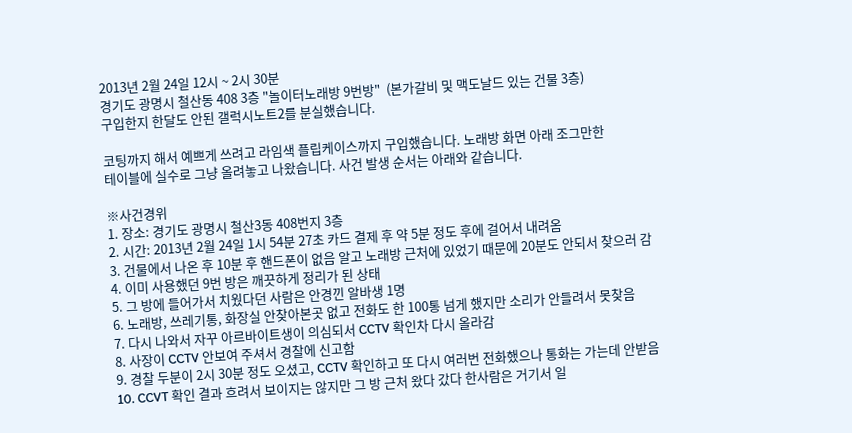2013년 2월 24일 12시 ~ 2시 30분
경기도 광명시 철산동 408 3층 "놀이터노래방 9번방"  (본가갈비 및 맥도날드 있는 건물 3층)
구입한지 한달도 안된 갤럭시노트2를 분실했습니다.

코팅까지 해서 예쁘게 쓰려고 라임색 플립케이스까지 구입했습니다. 노래방 화면 아래 조그만한
테이블에 실수로 그냥 올려놓고 나왔습니다. 사건 발생 순서는 아래와 같습니다.

※사건경위
1. 장소: 경기도 광명시 철산3동 408번지 3층
2. 시간: 2013년 2월 24일 1시 54분 27초 카드 결제 후 약 5분 정도 후에 걸어서 내려옴
3. 건물에서 나온 후 10분 후 핸드폰이 없음 알고 노래방 근처에 있었기 때문에 20분도 안되서 찾으러 감
4. 이미 사용했던 9번 방은 깨끗하게 정리가 된 상태
5. 그 방에 들어가서 치웠다던 사람은 안경낀 알바생 1명
6. 노래방, 쓰레기통, 화장실 안찾아본곳 없고 전화도 한 100통 넘게 했지만 소리가 안들려서 못찾음
7. 다시 나와서 자꾸 아르바이트생이 의심되서 CCTV 확인차 다시 올라감
8. 사장이 CCTV 안보여 주셔서 경찰에 신고함
9. 경찰 두분이 2시 30분 정도 오셨고, CCTV 확인하고 또 다시 여러번 전화했으나 통화는 가는데 안받음
10. CCVT 확인 결과 흐려서 보이지는 않지만 그 방 근처 왔다 갔다 한사람은 거기서 일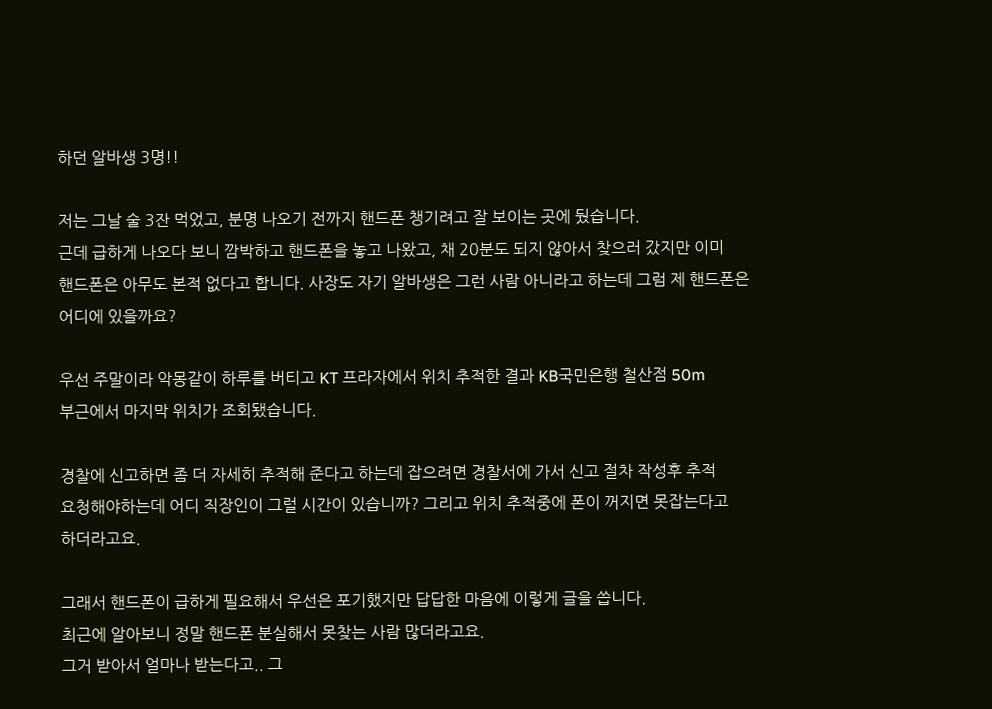하던 알바생 3명!!

저는 그날 술 3잔 먹었고, 분명 나오기 전까지 핸드폰 챙기려고 잘 보이는 곳에 뒀습니다.
근데 급하게 나오다 보니 깜박하고 핸드폰을 놓고 나왔고, 채 20분도 되지 않아서 찾으러 갔지만 이미
핸드폰은 아무도 본적 없다고 합니다. 사장도 자기 알바생은 그런 사람 아니라고 하는데 그럼 제 핸드폰은
어디에 있을까요?

우선 주말이라 악몽같이 하루를 버티고 KT 프라자에서 위치 추적한 결과 KB국민은행 철산점 50m
부근에서 마지막 위치가 조회됐습니다.

경찰에 신고하면 좀 더 자세히 추적해 준다고 하는데 잡으려면 경찰서에 가서 신고 절차 작성후 추적
요청해야하는데 어디 직장인이 그럴 시간이 있습니까? 그리고 위치 추적중에 폰이 꺼지면 못잡는다고
하더라고요.

그래서 핸드폰이 급하게 필요해서 우선은 포기했지만 답답한 마음에 이렇게 글을 씁니다.
최근에 알아보니 정말 핸드폰 분실해서 못찾는 사람 많더라고요.
그거 받아서 얼마나 받는다고.. 그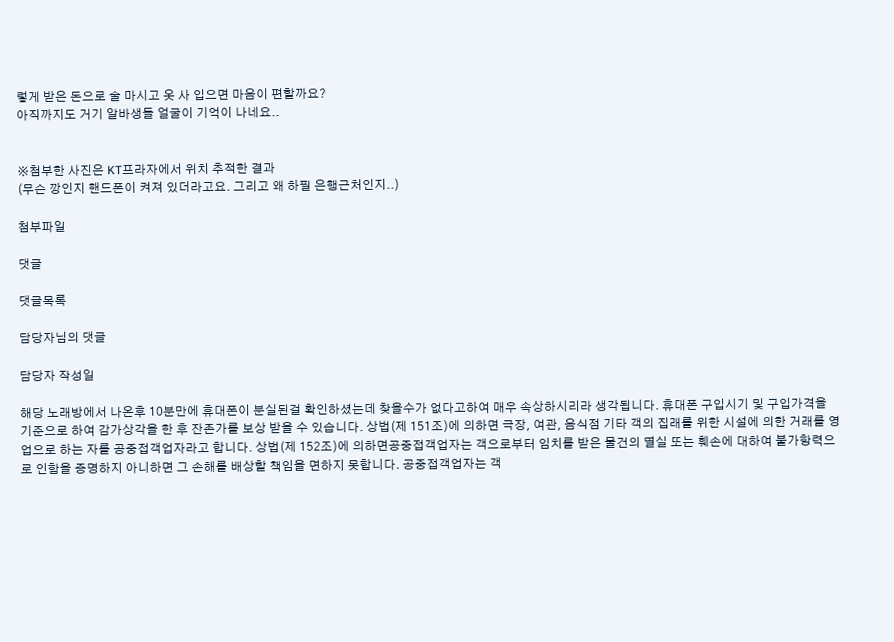렇게 받은 돈으로 술 마시고 옷 사 입으면 마음이 편할까요?
아직까지도 거기 알바생들 얼굴이 기억이 나네요..


※첨부한 사진은 KT프라자에서 위치 추적한 결과
(무슨 깡인지 핸드폰이 켜져 있더라고요. 그리고 왜 하필 은행근처인지..)

첨부파일

댓글

댓글목록

담당자님의 댓글

담당자 작성일

해당 노래방에서 나온후 10분만에 휴대폰이 분실된걸 확인하셨는데 찾을수가 없다고하여 매우 속상하시리라 생각됩니다. 휴대폰 구입시기 및 구입가격을 기준으로 하여 감가상각을 한 후 잔존가를 보상 받을 수 있습니다. 상법(제 151조)에 의하면 극장, 여관, 음식점 기타 객의 집래를 위한 시설에 의한 거래를 영업으로 하는 자를 공중접객업자라고 합니다. 상법(제 152조)에 의하면공중접객업자는 객으로부터 임치를 받은 물건의 멸실 또는 훼손에 대하여 불가항력으로 인함을 증명하지 아니하면 그 손해를 배상할 책임을 면하지 못합니다. 공중접객업자는 객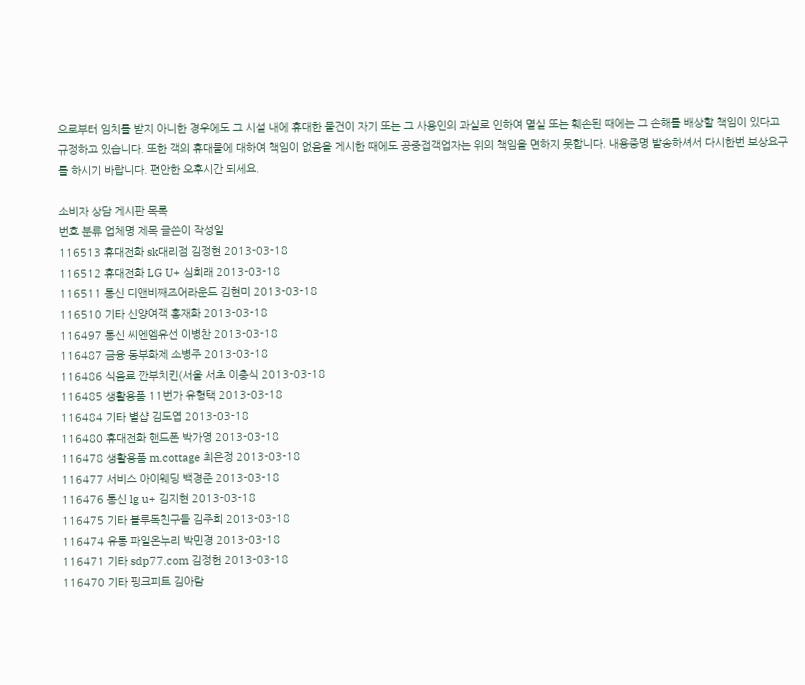으로부터 임치를 받지 아니한 경우에도 그 시설 내에 휴대한 물건이 자기 또는 그 사용인의 과실로 인하여 멸실 또는 훼손된 때에는 그 손해를 배상할 책임이 있다고 규정하고 있습니다. 또한 객의 휴대물에 대하여 책임이 없음을 게시한 때에도 공중접객업자는 위의 책임을 면하지 못합니다. 내용증명 발송하셔서 다시한번 보상요구를 하시기 바랍니다. 편안한 오후시간 되세요.

소비자 상담 게시판 목록
번호 분류 업체명 제목 글쓴이 작성일
116513 휴대전화 sk대리점 김정현 2013-03-18
116512 휴대전화 LG U+ 심희래 2013-03-18
116511 통신 디앤비째즈어라운드 김현미 2013-03-18
116510 기타 신양여객 홍재화 2013-03-18
116497 통신 씨엔엠유선 이병찬 2013-03-18
116487 금융 동부화제 소병주 2013-03-18
116486 식음료 깐부치킨(서울 서초 이충식 2013-03-18
116485 생활용품 11번가 유형택 2013-03-18
116484 기타 별샵 김도엽 2013-03-18
116480 휴대전화 핸드폰 박가영 2013-03-18
116478 생활용품 m.cottage 최은정 2013-03-18
116477 서비스 아이웨딩 백경준 2013-03-18
116476 통신 lg u+ 김지현 2013-03-18
116475 기타 블루독친구들 김주희 2013-03-18
116474 유통 파일온누리 박민경 2013-03-18
116471 기타 sdp77.com 김정헌 2013-03-18
116470 기타 핑크피트 김아람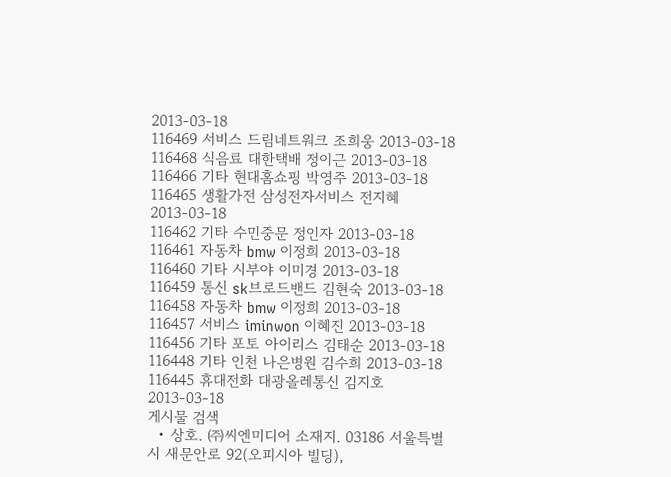2013-03-18
116469 서비스 드림네트워크 조희웅 2013-03-18
116468 식음료 대한택배 정이근 2013-03-18
116466 기타 현대홈쇼핑 박영주 2013-03-18
116465 생활가전 삼성전자서비스 전지혜 2013-03-18
116462 기타 수민중문 정인자 2013-03-18
116461 자동차 bmw 이정희 2013-03-18
116460 기타 시부야 이미경 2013-03-18
116459 통신 sk브로드밴드 김현숙 2013-03-18
116458 자동차 bmw 이정희 2013-03-18
116457 서비스 iminwon 이혜진 2013-03-18
116456 기타 포토 아이리스 김태순 2013-03-18
116448 기타 인천 나은병원 김수희 2013-03-18
116445 휴대전화 대광올레통신 김지호 2013-03-18
게시물 검색
  • 상호. ㈜씨엔미디어 소재지. 03186 서울특별시 새문안로 92(오피시아 빌딩),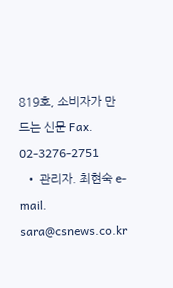819호, 소비자가 만드는 신문 Fax. 02-3276-2751
  • 관리자. 최현숙 e-mail. sara@csnews.co.kr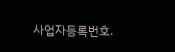사업자등록번호.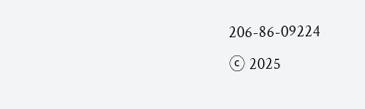206-86-09224
ⓒ 2025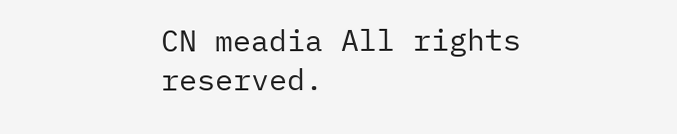CN meadia All rights reserved.